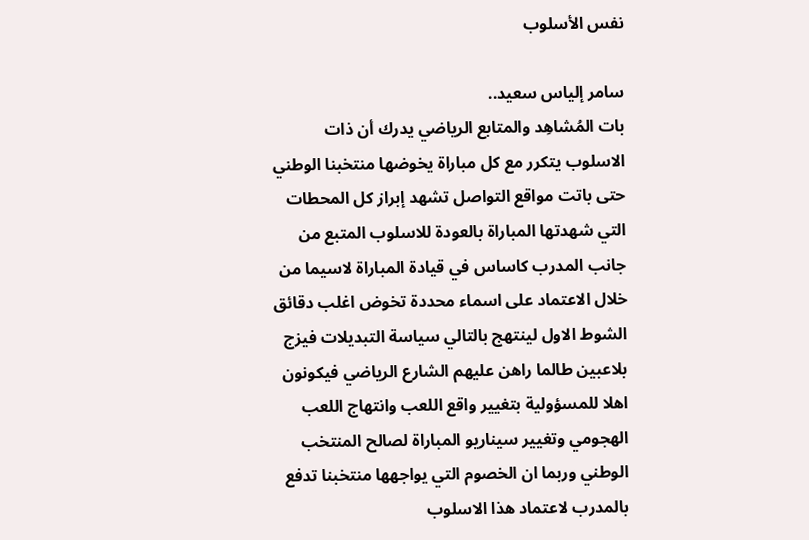نفس الأسلوب

سامر إلياس سعيد..
بات المُشاهِد والمتابع الرياضي يدرك أن ذات الاسلوب يتكرر مع كل مباراة يخوضها منتخبنا الوطني حتى باتت مواقع التواصل تشهد إبراز كل المحطات التي شهدتها المباراة بالعودة للاسلوب المتبع من جانب المدرب كاساس في قيادة المباراة لاسيما من خلال الاعتماد على اسماء محددة تخوض اغلب دقائق الشوط الاول لينتهج بالتالي سياسة التبديلات فيزج بلاعبين طالما راهن عليهم الشارع الرياضي فيكونون اهلا للمسؤولية بتغيير واقع اللعب وانتهاج اللعب الهجومي وتغيير سيناريو المباراة لصالح المنتخب الوطني وربما ان الخصوم التي يواجهها منتخبنا تدفع بالمدرب لاعتماد هذا الاسلوب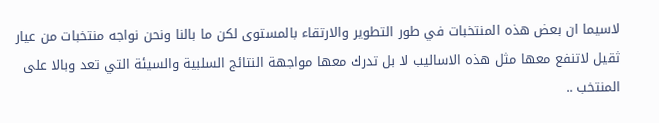لاسيما ان بعض هذه المنتخبات في طور التطوير والارتقاء بالمستوى لكن ما بالنا ونحن نواجه منتخبات من عيار ثقيل لاتنفع معها مثل هذه الاساليب لا بل تدرك معها مواجهة النتائج السلبية والسيئة التي تعد وبالا على المنتخب ..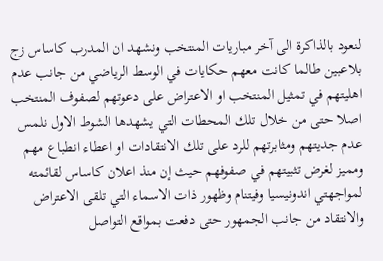لنعود بالذاكرة الى آخر مباريات المنتخب ونشهد ان المدرب كاساس زج بلاعبين طالما كانت معهم حكايات في الوسط الرياضي من جانب عدم اهليتهم في تمثيل المنتخب او الاعتراض على دعوتهم لصفوف المنتخب اصلا حتى من خلال تلك المحطات التي يشهدها الشوط الاول نلمس عدم جديتهم ومثابرتهم للرد على تلك الانتقادات او اعطاء انطباع مهم ومميز لغرض تثبيتهم في صفوفهم حيث إن منذ اعلان كاساس لقائمته لمواجهتي اندونيسيا وفيتنام وظهور ذات الاسماء التي تلقى الاعتراض والانتقاد من جانب الجمهور حتى دفعت بمواقع التواصل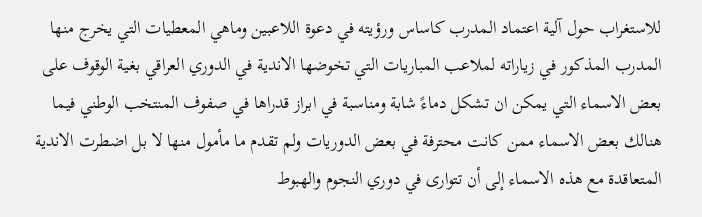للاستغراب حول آلية اعتماد المدرب كاساس ورؤيته في دعوة اللاعبين وماهي المعطيات التي يخرج منها المدرب المذكور في زياراته لملاعب المباريات التي تخوضها الاندية في الدوري العراقي بغية الوقوف على بعض الاسماء التي يمكن ان تشكل دماءً شابة ومناسبة في ابراز قدراها في صفوف المنتخب الوطني فيما هنالك بعض الاسماء ممن كانت محترفة في بعض الدوريات ولم تقدم ما مأمول منها لا بل اضطرت الاندية المتعاقدة مع هذه الاسماء إلى أن تتوارى في دوري النجوم والهبوط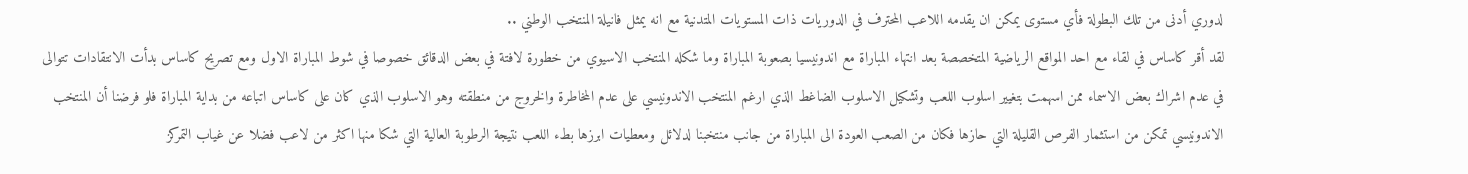لدوري أدنى من تلك البطولة فأي مستوى يمكن ان يقدمه اللاعب المحترف في الدوريات ذات المستويات المتدنية مع انه يمثل فانيلة المنتخب الوطني ..
لقد أقر كاساس في لقاء مع احد المواقع الرياضية المتخصصة بعد انتهاء المباراة مع اندونيسيا بصعوبة المباراة وما شكله المنتخب الاسيوي من خطورة لافتة في بعض الدقائق خصوصا في شوط المباراة الاول ومع تصريح كاساس بدأت الانتقادات تتوالى في عدم اشراك بعض الاسماء ممن اسهمت بتغيير اسلوب اللعب وتشكيل الاسلوب الضاغط الذي ارغم المنتخب الاندونيسي على عدم المخاطرة والخروج من منطقته وهو الاسلوب الذي كان على كاساس اتباعه من بداية المباراة فلو فرضنا أن المنتخب الاندونيسي تمكن من استثمار الفرص القليلة التي حازها فكان من الصعب العودة الى المباراة من جانب منتخبنا لدلائل ومعطيات ابرزها بطء اللعب نتيجة الرطوبة العالية التي شكا منها اكثر من لاعب فضلا عن غياب التمركز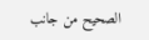الصحيح من جانب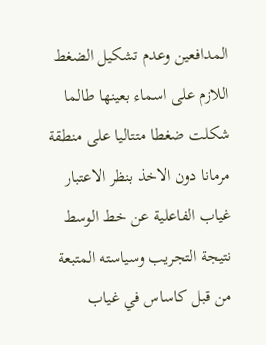المدافعين وعدم تشكيل الضغط اللازم على اسماء بعينها طالما شكلت ضغطا متتاليا على منطقة مرمانا دون الاخذ بنظر الاعتبار غياب الفاعلية عن خط الوسط نتيجة التجريب وسياسته المتبعة من قبل كاساس في غياب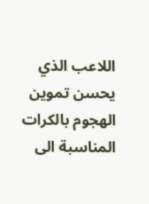اللاعب الذي يحسن تموين الهجوم بالكرات المناسبة الى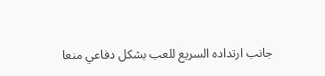جانب ارتداده السريع للعب بشكل دفاعي منعا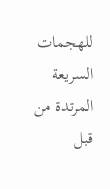للهجمات السريعة المرتدة من قبل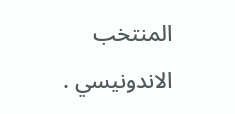المنتخب الاندونيسي .